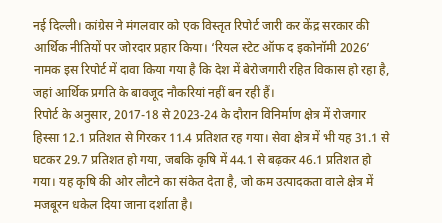नई दिल्ली। कांग्रेस ने मंगलवार को एक विस्तृत रिपोर्ट जारी कर केंद्र सरकार की आर्थिक नीतियों पर जोरदार प्रहार किया। ‘रियल स्टेट ऑफ द इकोनॉमी 2026’ नामक इस रिपोर्ट में दावा किया गया है कि देश में बेरोजगारी रहित विकास हो रहा है, जहां आर्थिक प्रगति के बावजूद नौकरियां नहीं बन रही हैं।
रिपोर्ट के अनुसार, 2017-18 से 2023-24 के दौरान विनिर्माण क्षेत्र में रोजगार हिस्सा 12.1 प्रतिशत से गिरकर 11.4 प्रतिशत रह गया। सेवा क्षेत्र में भी यह 31.1 से घटकर 29.7 प्रतिशत हो गया, जबकि कृषि में 44.1 से बढ़कर 46.1 प्रतिशत हो गया। यह कृषि की ओर लौटने का संकेत देता है, जो कम उत्पादकता वाले क्षेत्र में मजबूरन धकेल दिया जाना दर्शाता है।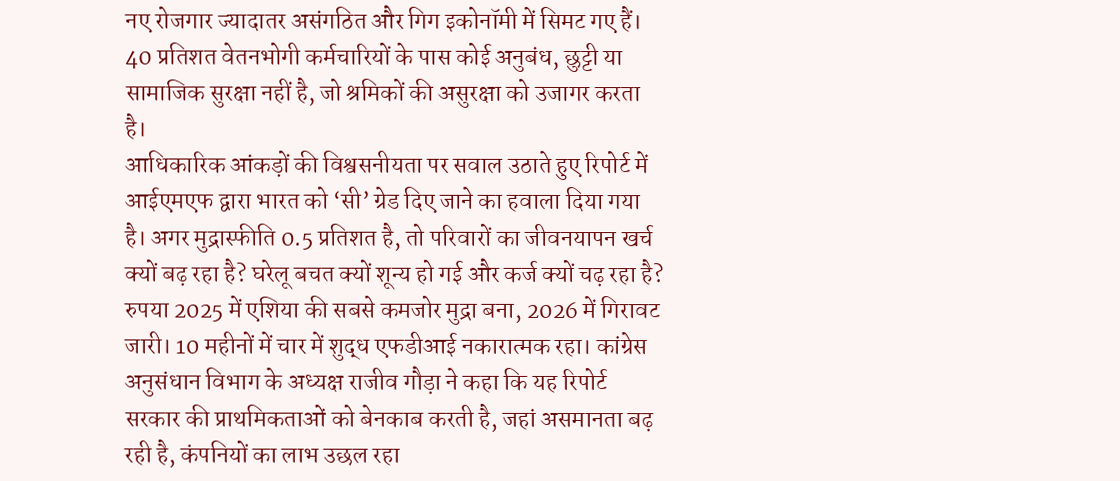नए रोजगार ज्यादातर असंगठित और गिग इकोनॉमी में सिमट गए हैं। 40 प्रतिशत वेतनभोगी कर्मचारियों के पास कोई अनुबंध, छुट्टी या सामाजिक सुरक्षा नहीं है, जो श्रमिकों की असुरक्षा को उजागर करता है।
आधिकारिक आंकड़ों की विश्वसनीयता पर सवाल उठाते हुए रिपोर्ट में आईएमएफ द्वारा भारत को ‘सी’ ग्रेड दिए जाने का हवाला दिया गया है। अगर मुद्रास्फीति 0.5 प्रतिशत है, तो परिवारों का जीवनयापन खर्च क्यों बढ़ रहा है? घरेलू बचत क्यों शून्य हो गई और कर्ज क्यों चढ़ रहा है?
रुपया 2025 में एशिया की सबसे कमजोर मुद्रा बना, 2026 में गिरावट जारी। 10 महीनों में चार में शुद्ध एफडीआई नकारात्मक रहा। कांग्रेस अनुसंधान विभाग के अध्यक्ष राजीव गौड़ा ने कहा कि यह रिपोर्ट सरकार की प्राथमिकताओं को बेनकाब करती है, जहां असमानता बढ़ रही है, कंपनियों का लाभ उछल रहा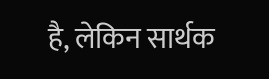है, लेकिन सार्थक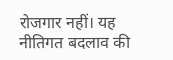रोजगार नहीं। यह नीतिगत बदलाव की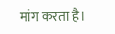मांग करता है।